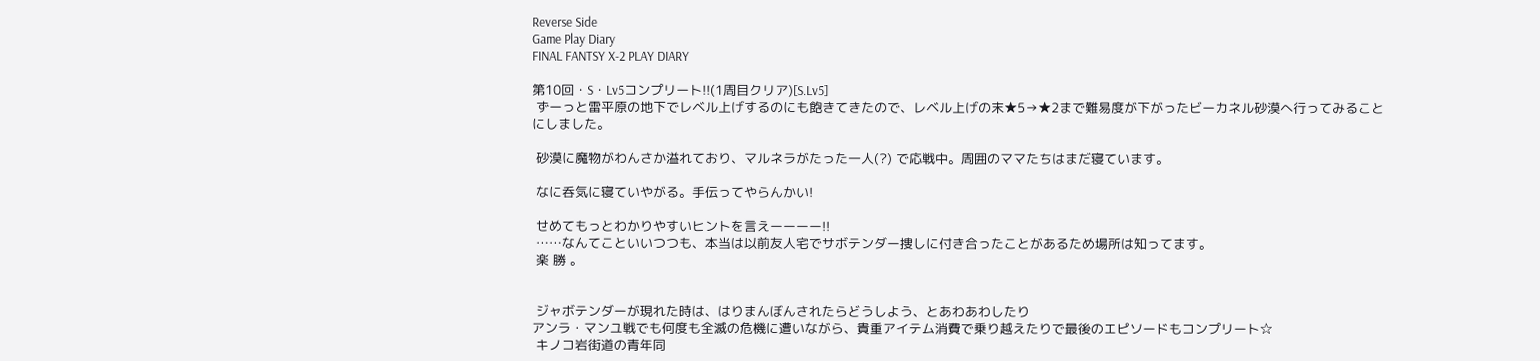Reverse Side
Game Play Diary
FINAL FANTSY X-2 PLAY DIARY

第10回・S・Lv5コンプリート!!(1周目クリア)[S.Lv5]
 ずーっと雷平原の地下でレベル上げするのにも飽きてきたので、レベル上げの末★5→★2まで難易度が下がったビーカネル砂漠へ行ってみることにしました。

 砂漠に魔物がわんさか溢れており、マルネラがたった一人(?) で応戦中。周囲のママたちはまだ寝ています。

 なに呑気に寝ていやがる。手伝ってやらんかい!

 せめてもっとわかりやすいヒントを言えーーーー!!
 ……なんてこといいつつも、本当は以前友人宅でサボテンダー捜しに付き合ったことがあるため場所は知ってます。
 楽 勝 。


 ジャボテンダーが現れた時は、はりまんぼんされたらどうしよう、とあわあわしたり
アンラ・マンユ戦でも何度も全滅の危機に遭いながら、貴重アイテム消費で乗り越えたりで最後のエピソードもコンプリート☆
 キノコ岩街道の青年同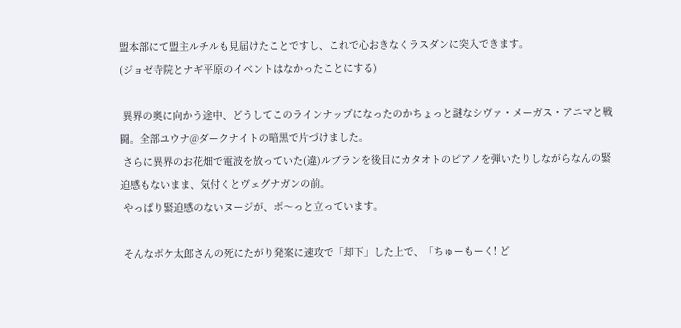盟本部にて盟主ルチルも見届けたことですし、これで心おきなくラスダンに突入できます。
(ジョゼ寺院とナギ平原のイベントはなかったことにする)

 異界の奥に向かう途中、どうしてこのラインナップになったのかちょっと謎なシヴァ・メーガス・アニマと戦闘。全部ユウナ@ダークナイトの暗黒で片づけました。
 さらに異界のお花畑で電波を放っていた(違)ルブランを後目にカタオトのピアノを弾いたりしながらなんの緊迫感もないまま、気付くとヴェグナガンの前。
 やっぱり緊迫感のないヌージが、ボ〜っと立っています。

 そんなボケ太郎さんの死にたがり発案に速攻で「却下」した上で、「ちゅーもーく! ど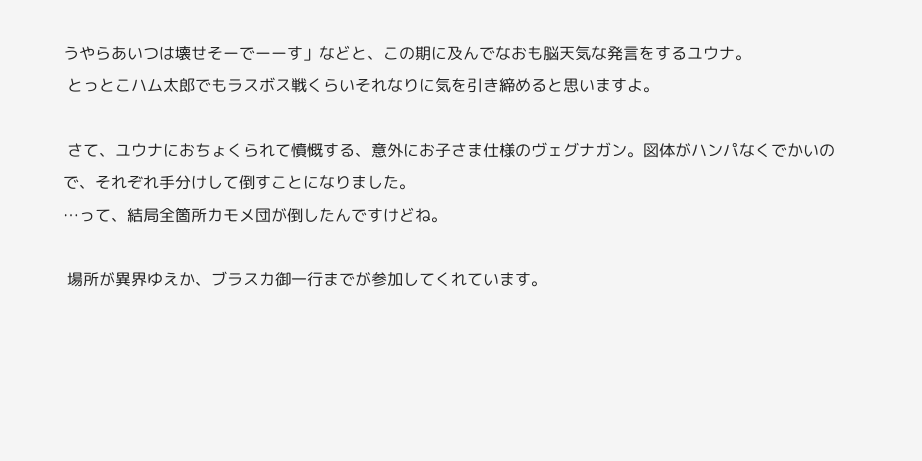うやらあいつは壊せそーでーーす」などと、この期に及んでなおも脳天気な発言をするユウナ。
 とっとこハム太郎でもラスボス戦くらいそれなりに気を引き締めると思いますよ。

 さて、ユウナにおちょくられて憤慨する、意外にお子さま仕様のヴェグナガン。図体がハンパなくでかいので、それぞれ手分けして倒すことになりました。
…って、結局全箇所カモメ団が倒したんですけどね。

 場所が異界ゆえか、ブラスカ御一行までが参加してくれています。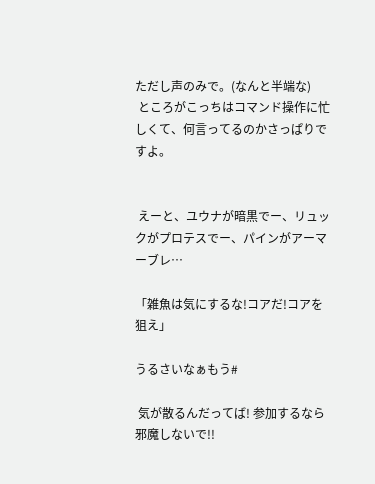ただし声のみで。(なんと半端な)
 ところがこっちはコマンド操作に忙しくて、何言ってるのかさっぱりですよ。


 えーと、ユウナが暗黒でー、リュックがプロテスでー、パインがアーマーブレ…

「雑魚は気にするな!コアだ!コアを狙え」

うるさいなぁもう#

 気が散るんだってば! 参加するなら邪魔しないで!!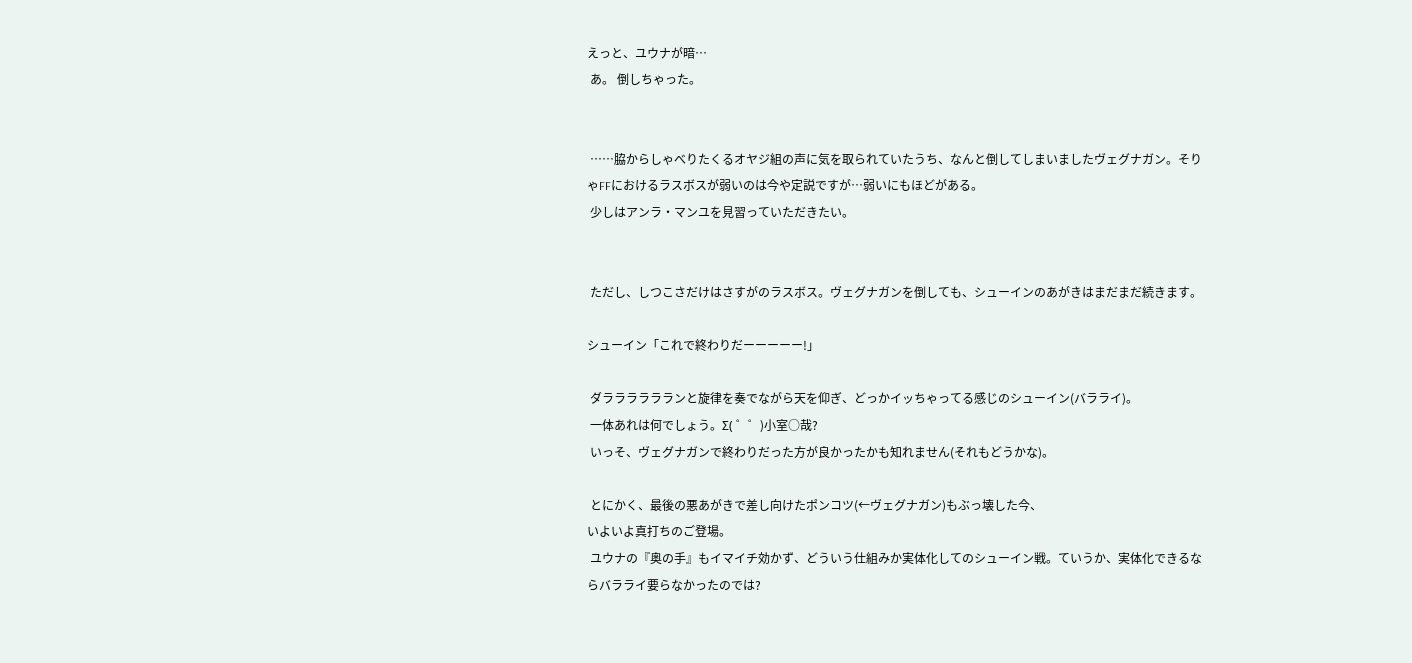えっと、ユウナが暗…
 あ。 倒しちゃった。


 ……脇からしゃべりたくるオヤジ組の声に気を取られていたうち、なんと倒してしまいましたヴェグナガン。そりゃFFにおけるラスボスが弱いのは今や定説ですが…弱いにもほどがある。
 少しはアンラ・マンユを見習っていただきたい。


 ただし、しつこさだけはさすがのラスボス。ヴェグナガンを倒しても、シューインのあがきはまだまだ続きます。

シューイン「これで終わりだーーーーー!」

 ダラララララランと旋律を奏でながら天を仰ぎ、どっかイッちゃってる感じのシューイン(バラライ)。
 一体あれは何でしょう。Σ( ゜゜)小室○哉?
 いっそ、ヴェグナガンで終わりだった方が良かったかも知れません(それもどうかな)。

 とにかく、最後の悪あがきで差し向けたポンコツ(←ヴェグナガン)もぶっ壊した今、
いよいよ真打ちのご登場。
 ユウナの『奥の手』もイマイチ効かず、どういう仕組みか実体化してのシューイン戦。ていうか、実体化できるならバラライ要らなかったのでは?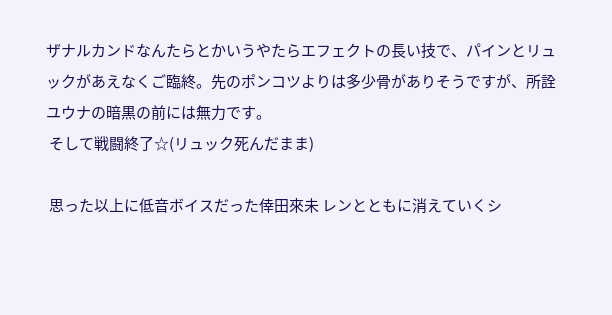ザナルカンドなんたらとかいうやたらエフェクトの長い技で、パインとリュックがあえなくご臨終。先のポンコツよりは多少骨がありそうですが、所詮ユウナの暗黒の前には無力です。
 そして戦闘終了☆(リュック死んだまま)

 思った以上に低音ボイスだった倖田來未 レンとともに消えていくシ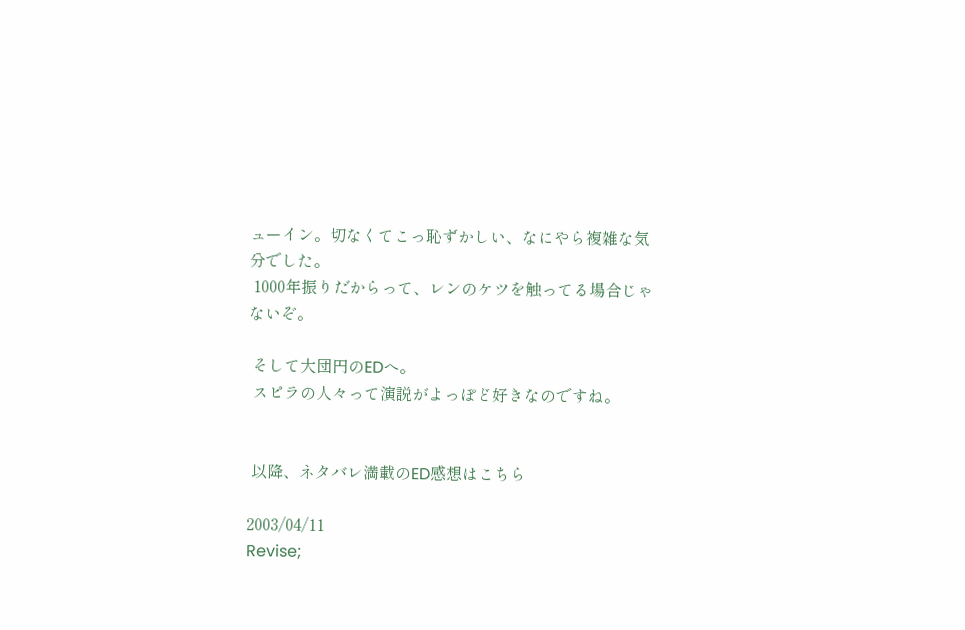ューイン。切なくてこっ恥ずかしい、なにやら複雑な気分でした。
 1000年振りだからって、レンのケツを触ってる場合じゃないぞ。

 そして大団円のEDへ。
 スピラの人々って演説がよっぽど好きなのですね。


 以降、ネタバレ満載のED感想はこちら

2003/04/11
Revise;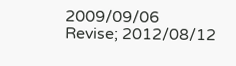2009/09/06
Revise; 2012/08/12